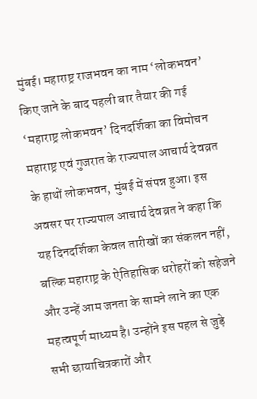मुंबई। महाराष्ट्र राजभवन का नाम ‘लोकभवन’ किए जाने के बाद पहली बार तैयार की गई ‘महाराष्ट्र लोकभवन’ दिनदर्शिका का विमोचन महाराष्ट्र एवं गुजरात के राज्यपाल आचार्य देवव्रत के हाथों लोकभवन, मुंबई में संपन्न हुआ। इस अवसर पर राज्यपाल आचार्य देवव्रत ने कहा कि यह दिनदर्शिका केवल तारीखों का संकलन नहीं, बल्कि महाराष्ट्र के ऐतिहासिक धरोहरों को सहेजने और उन्हें आम जनता के सामने लाने का एक महत्वपूर्ण माध्यम है। उन्होंने इस पहल से जुड़े सभी छायाचित्रकारों और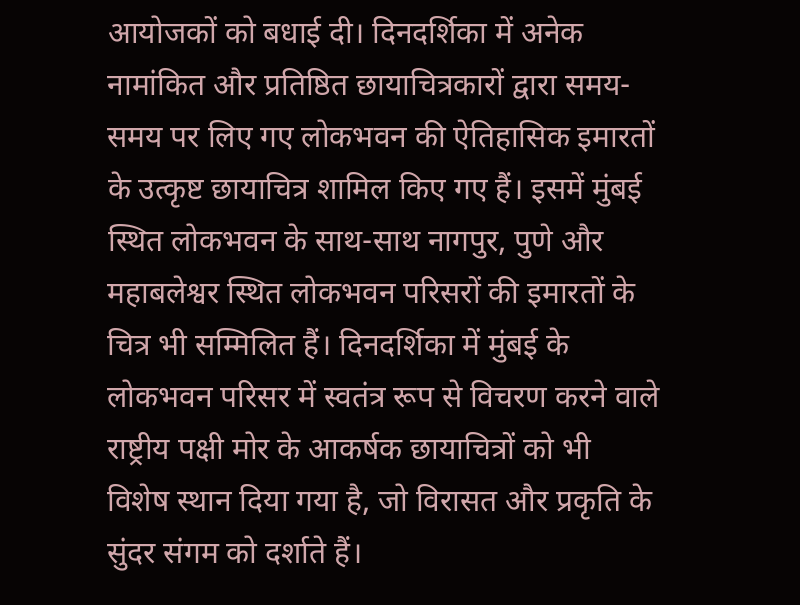आयोजकों को बधाई दी। दिनदर्शिका में अनेक नामांकित और प्रतिष्ठित छायाचित्रकारों द्वारा समय-समय पर लिए गए लोकभवन की ऐतिहासिक इमारतों के उत्कृष्ट छायाचित्र शामिल किए गए हैं। इसमें मुंबई स्थित लोकभवन के साथ-साथ नागपुर, पुणे और महाबलेश्वर स्थित लोकभवन परिसरों की इमारतों के चित्र भी सम्मिलित हैं। दिनदर्शिका में मुंबई के लोकभवन परिसर में स्वतंत्र रूप से विचरण करने वाले राष्ट्रीय पक्षी मोर के आकर्षक छायाचित्रों को भी विशेष स्थान दिया गया है, जो विरासत और प्रकृति के सुंदर संगम को दर्शाते हैं।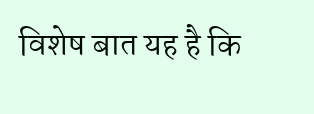विशेष बात यह है कि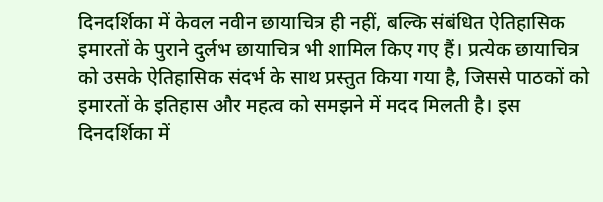दिनदर्शिका में केवल नवीन छायाचित्र ही नहीं, बल्कि संबंधित ऐतिहासिक इमारतों के पुराने दुर्लभ छायाचित्र भी शामिल किए गए हैं। प्रत्येक छायाचित्र को उसके ऐतिहासिक संदर्भ के साथ प्रस्तुत किया गया है, जिससे पाठकों को इमारतों के इतिहास और महत्व को समझने में मदद मिलती है। इस दिनदर्शिका में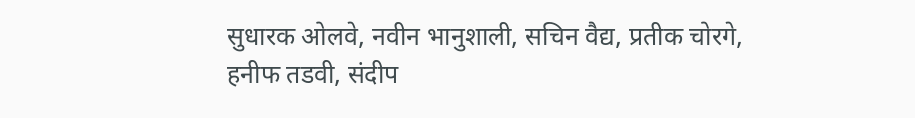सुधारक ओलवे, नवीन भानुशाली, सचिन वैद्य, प्रतीक चोरगे, हनीफ तडवी, संदीप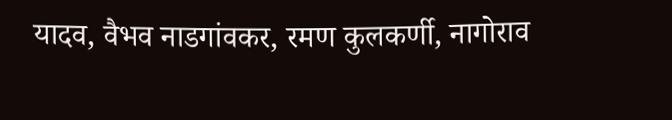यादव, वैभव नाडगांवकर, रमण कुलकर्णी, नागोराव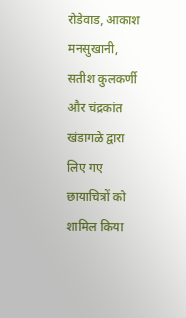रोडेवाड, आकाश मनसुखानी, सतीश कुलकर्णी और चंद्रकांत खंडागळे द्वारा लिए गए छायाचित्रों को शामिल किया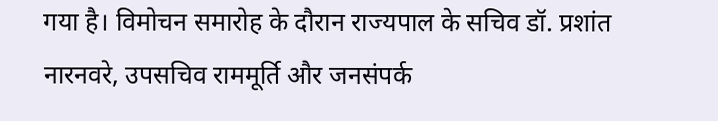गया है। विमोचन समारोह के दौरान राज्यपाल के सचिव डॉ. प्रशांत नारनवरे, उपसचिव राममूर्ति और जनसंपर्क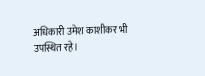अधिकारी उमेश काशीकर भी उपस्थित रहे।